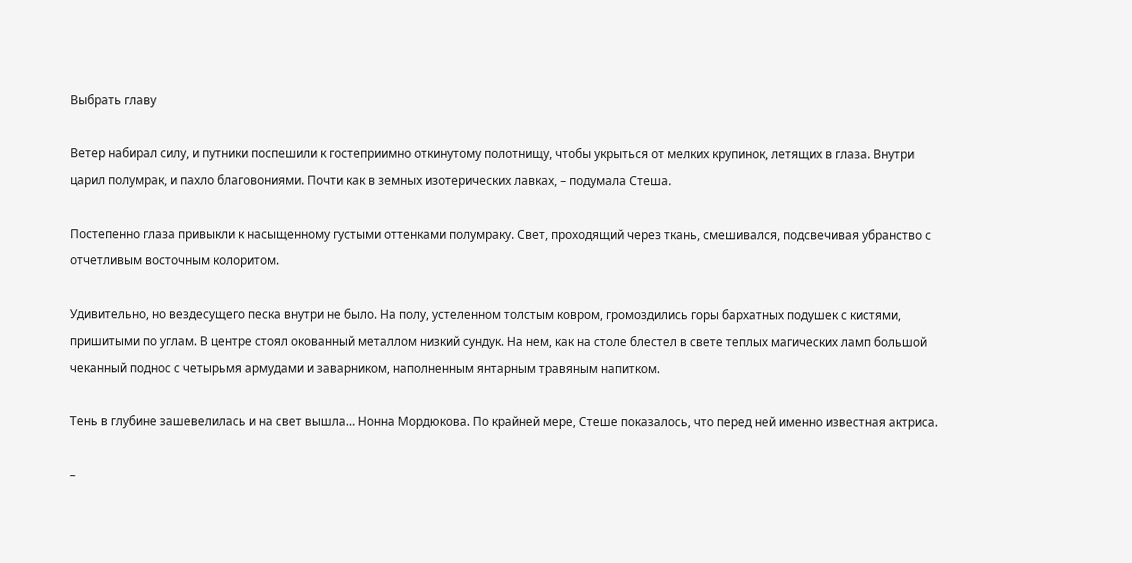Выбрать главу

Ветер набирал силу, и путники поспешили к гостеприимно откинутому полотнищу, чтобы укрыться от мелких крупинок, летящих в глаза. Внутри царил полумрак, и пахло благовониями. Почти как в земных изотерических лавках, – подумала Стеша.

Постепенно глаза привыкли к насыщенному густыми оттенками полумраку. Свет, проходящий через ткань, смешивался, подсвечивая убранство с отчетливым восточным колоритом.

Удивительно, но вездесущего песка внутри не было. На полу, устеленном толстым ковром, громоздились горы бархатных подушек с кистями, пришитыми по углам. В центре стоял окованный металлом низкий сундук. На нем, как на столе блестел в свете теплых магических ламп большой чеканный поднос с четырьмя армудами и заварником, наполненным янтарным травяным напитком.

Тень в глубине зашевелилась и на свет вышла… Нонна Мордюкова. По крайней мере, Стеше показалось, что перед ней именно известная актриса.

–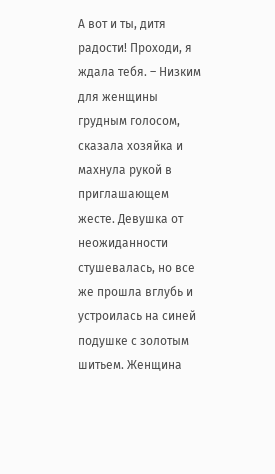А вот и ты, дитя радости! Проходи, я ждала тебя. – Низким для женщины грудным голосом, сказала хозяйка и махнула рукой в приглашающем жесте. Девушка от неожиданности стушевалась, но все же прошла вглубь и устроилась на синей подушке с золотым шитьем. Женщина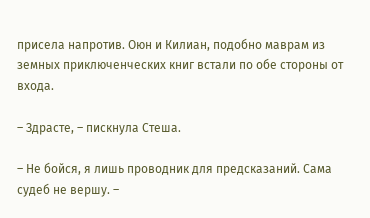присела напротив. Оюн и Килиан, подобно маврам из земных приключенческих книг встали по обе стороны от входа.

– Здрасте, – пискнула Стеша.

– Не бойся, я лишь проводник для предсказаний. Сама судеб не вершу. –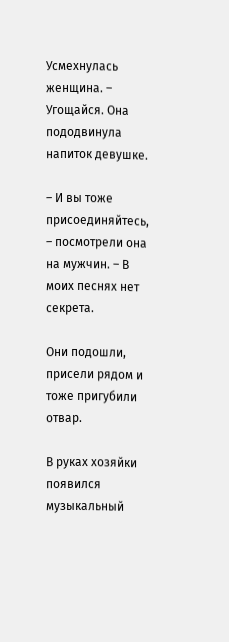Усмехнулась женщина. – Угощайся. Она пододвинула напиток девушке.

– И вы тоже присоединяйтесь, – посмотрели она на мужчин. – В моих песнях нет секрета.

Они подошли, присели рядом и тоже пригубили отвар.

В руках хозяйки появился музыкальный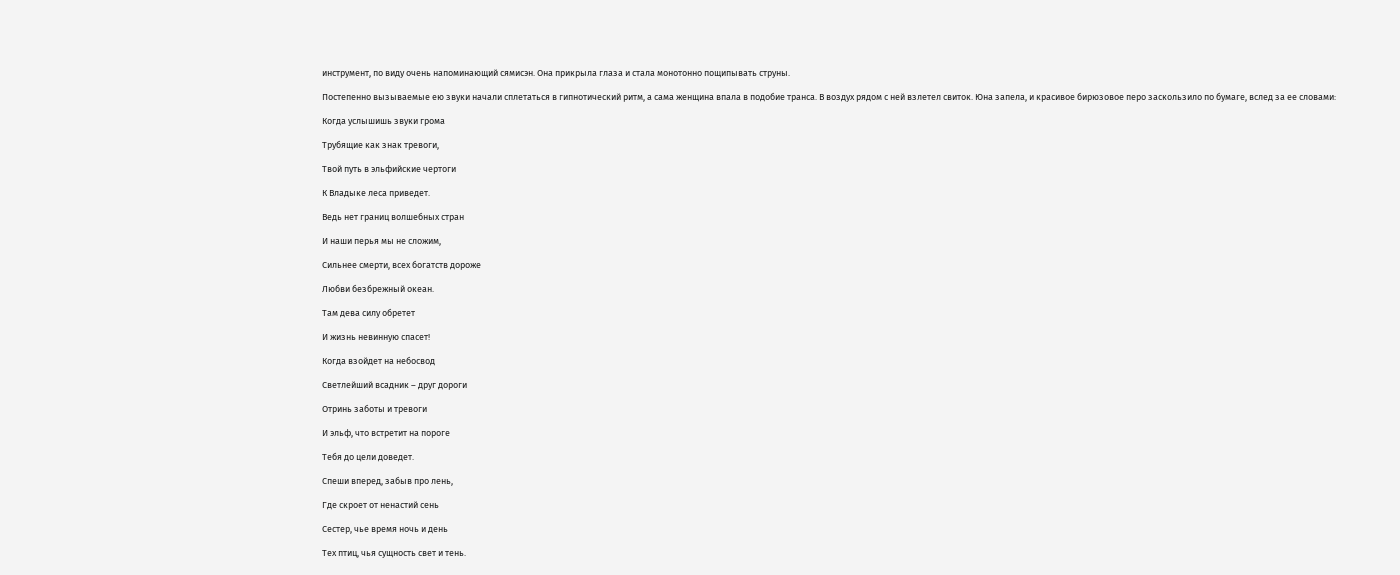инструмент, по виду очень напоминающий сямисэн. Она прикрыла глаза и стала монотонно пощипывать струны.

Постепенно вызываемые ею звуки начали сплетаться в гипнотический ритм, а сама женщина впала в подобие транса. В воздух рядом с ней взлетел свиток. Юна запела, и красивое бирюзовое перо заскользило по бумаге, вслед за ее словами:

Когда услышишь звуки грома

Трубящие как знак тревоги,

Твой путь в эльфийские чертоги

К Владыке леса приведет.

Ведь нет границ волшебных стран

И наши перья мы не сложим,

Сильнее смерти, всех богатств дороже

Любви безбрежный океан.

Там дева силу обретет

И жизнь невинную спасет!

Когда взойдет на небосвод

Светлейший всадник – друг дороги

Отринь заботы и тревоги

И эльф, что встретит на пороге

Тебя до цели доведет.

Спеши вперед, забыв про лень,

Где скроет от ненастий сень

Сестер, чье время ночь и день

Тех птиц, чья сущность свет и тень.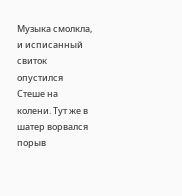Музыка смолкла, и исписанный свиток опустился Стеше на колени. Тут же в шатер ворвался порыв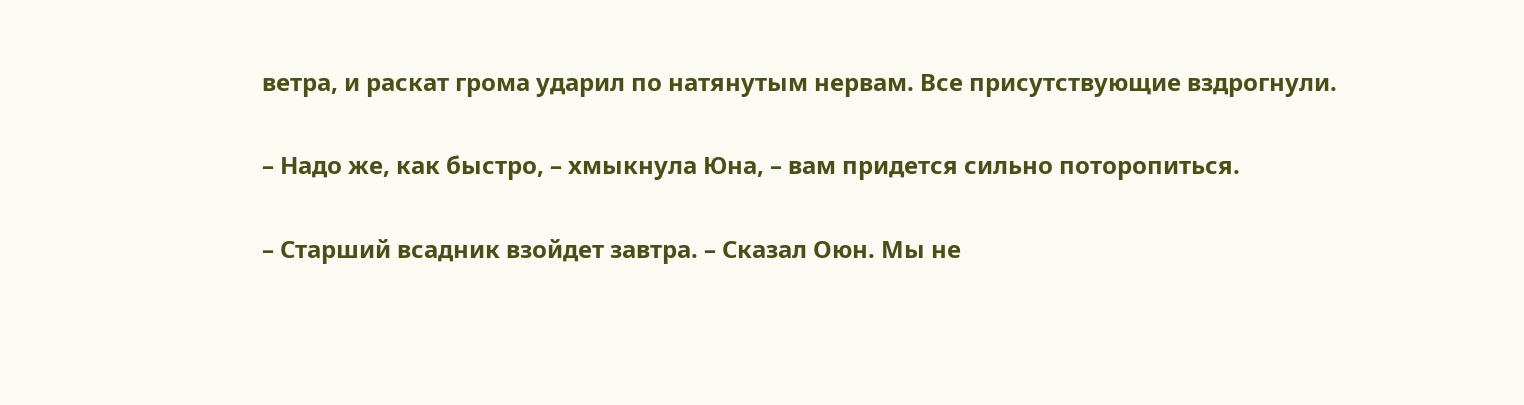ветра, и раскат грома ударил по натянутым нервам. Все присутствующие вздрогнули.

– Надо же, как быстро, – хмыкнула Юна, – вам придется сильно поторопиться.

– Старший всадник взойдет завтра. – Сказал Оюн. Мы не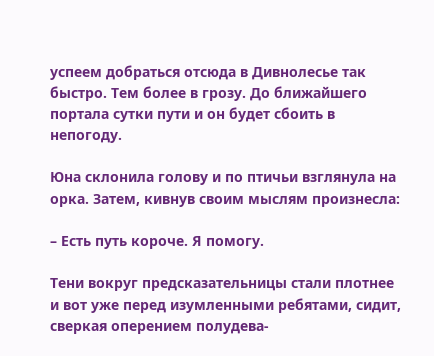успеем добраться отсюда в Дивнолесье так быстро. Тем более в грозу. До ближайшего портала сутки пути и он будет сбоить в непогоду.

Юна склонила голову и по птичьи взглянула на орка. Затем, кивнув своим мыслям произнесла:

– Есть путь короче. Я помогу.

Тени вокруг предсказательницы стали плотнее и вот уже перед изумленными ребятами, сидит, сверкая оперением полудева-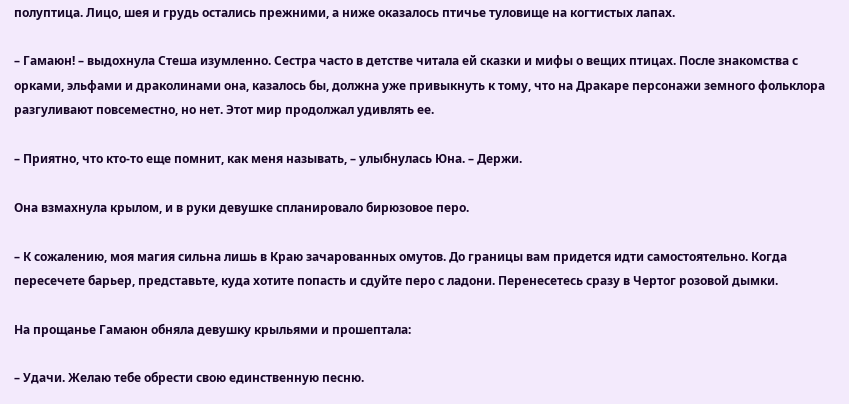полуптица. Лицо, шея и грудь остались прежними, а ниже оказалось птичье туловище на когтистых лапах.

– Гамаюн! – выдохнула Стеша изумленно. Сестра часто в детстве читала ей сказки и мифы о вещих птицах. После знакомства с орками, эльфами и драколинами она, казалось бы, должна уже привыкнуть к тому, что на Дракаре персонажи земного фольклора разгуливают повсеместно, но нет. Этот мир продолжал удивлять ее.

– Приятно, что кто-то еще помнит, как меня называть, – улыбнулась Юна. – Держи.

Она взмахнула крылом, и в руки девушке спланировало бирюзовое перо.

– К сожалению, моя магия сильна лишь в Краю зачарованных омутов. До границы вам придется идти самостоятельно. Когда пересечете барьер, представьте, куда хотите попасть и сдуйте перо с ладони. Перенесетесь сразу в Чертог розовой дымки.

На прощанье Гамаюн обняла девушку крыльями и прошептала:

– Удачи. Желаю тебе обрести свою единственную песню.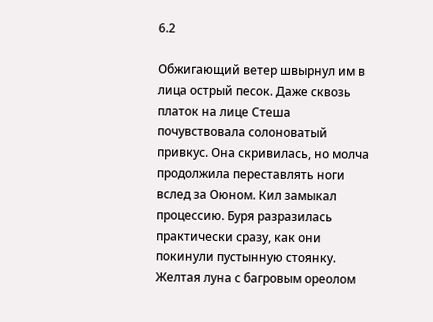6.2

Обжигающий ветер швырнул им в лица острый песок. Даже сквозь платок на лице Стеша почувствовала солоноватый привкус. Она скривилась, но молча продолжила переставлять ноги вслед за Оюном. Кил замыкал процессию. Буря разразилась практически сразу, как они покинули пустынную стоянку. Желтая луна с багровым ореолом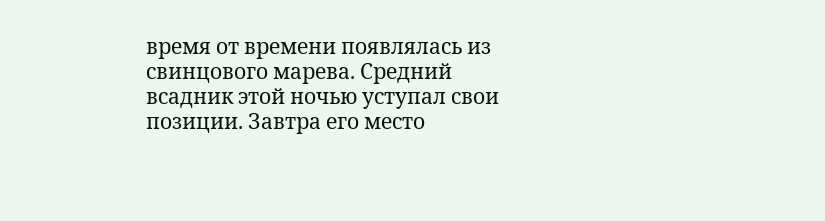время от времени появлялась из свинцового марева. Средний всадник этой ночью уступал свои позиции. Завтра его место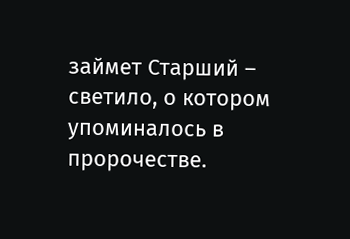займет Старший – светило, о котором упоминалось в пророчестве.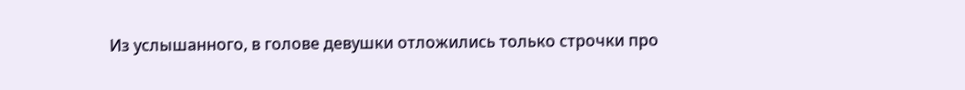Из услышанного, в голове девушки отложились только строчки про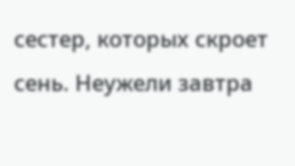сестер, которых скроет сень. Неужели завтра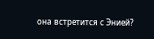она встретится с Энией?